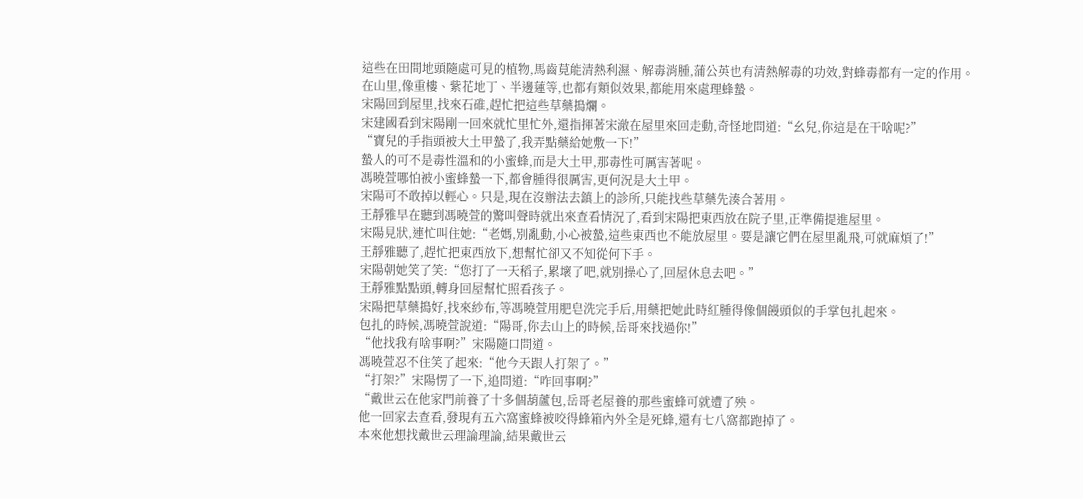這些在田間地頭隨處可見的植物,馬齒莧能清熱利濕、解毒消腫,蒲公英也有清熱解毒的功效,對蜂毒都有一定的作用。
在山里,像重樓、紫花地丁、半邊蓮等,也都有類似效果,都能用來處理蜂蟄。
宋陽回到屋里,找來石碓,趕忙把這些草藥搗爛。
宋建國看到宋陽剛一回來就忙里忙外,還指揮著宋澈在屋里來回走動,奇怪地問道:“幺兒,你這是在干啥呢?”
“寶兒的手指頭被大土甲蟄了,我弄點藥給她敷一下!”
蟄人的可不是毒性溫和的小蜜蜂,而是大土甲,那毒性可厲害著呢。
馮曉萱哪怕被小蜜蜂蟄一下,都會腫得很厲害,更何況是大土甲。
宋陽可不敢掉以輕心。只是,現在沒辦法去鎮上的診所,只能找些草藥先湊合著用。
王靜雅早在聽到馮曉萱的驚叫聲時就出來查看情況了,看到宋陽把東西放在院子里,正準備提進屋里。
宋陽見狀,連忙叫住她:“老媽,別亂動,小心被蟄,這些東西也不能放屋里。要是讓它們在屋里亂飛,可就麻煩了!”
王靜雅聽了,趕忙把東西放下,想幫忙卻又不知從何下手。
宋陽朝她笑了笑:“您打了一天稻子,累壞了吧,就別操心了,回屋休息去吧。”
王靜雅點點頭,轉身回屋幫忙照看孩子。
宋陽把草藥搗好,找來紗布,等馮曉萱用肥皂洗完手后,用藥把她此時紅腫得像個饅頭似的手掌包扎起來。
包扎的時候,馮曉萱說道:“陽哥,你去山上的時候,岳哥來找過你!”
“他找我有啥事啊?”宋陽隨口問道。
馮曉萱忍不住笑了起來:“他今天跟人打架了。”
“打架?”宋陽愣了一下,追問道:“咋回事啊?”
“戴世云在他家門前養了十多個葫蘆包,岳哥老屋養的那些蜜蜂可就遭了殃。
他一回家去查看,發現有五六窩蜜蜂被咬得蜂箱內外全是死蜂,還有七八窩都跑掉了。
本來他想找戴世云理論理論,結果戴世云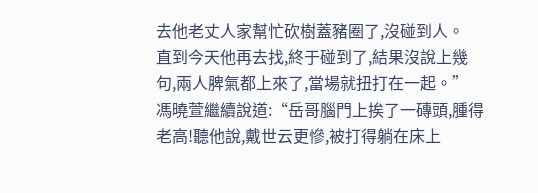去他老丈人家幫忙砍樹蓋豬圈了,沒碰到人。
直到今天他再去找,終于碰到了,結果沒說上幾句,兩人脾氣都上來了,當場就扭打在一起。”
馮曉萱繼續說道:“岳哥腦門上挨了一磚頭,腫得老高!聽他說,戴世云更慘,被打得躺在床上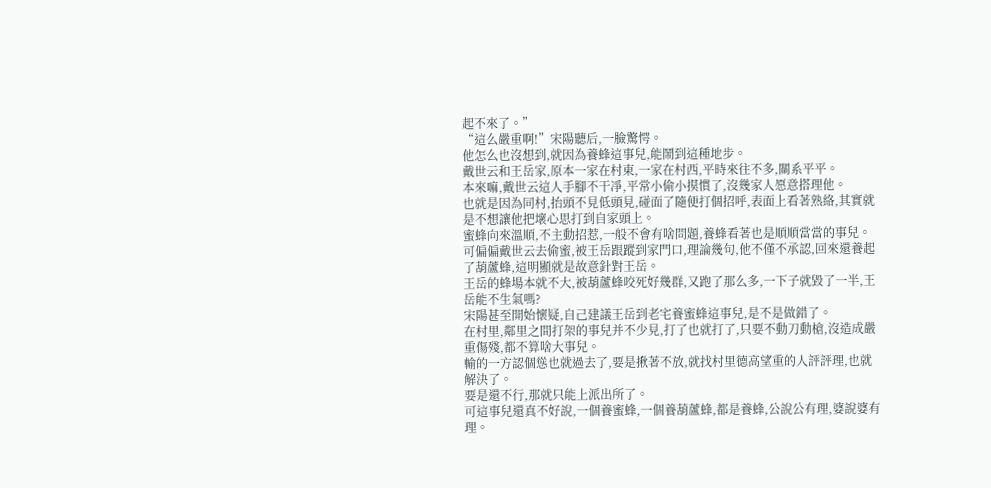起不來了。”
“這么嚴重啊!”宋陽聽后,一臉驚愕。
他怎么也沒想到,就因為養蜂這事兒,能鬧到這種地步。
戴世云和王岳家,原本一家在村東,一家在村西,平時來往不多,關系平平。
本來嘛,戴世云這人手腳不干凈,平常小偷小摸慣了,沒幾家人愿意搭理他。
也就是因為同村,抬頭不見低頭見,碰面了隨便打個招呼,表面上看著熟絡,其實就是不想讓他把壞心思打到自家頭上。
蜜蜂向來溫順,不主動招惹,一般不會有啥問題,養蜂看著也是順順當當的事兒。
可偏偏戴世云去偷蜜,被王岳跟蹤到家門口,理論幾句,他不僅不承認,回來還養起了葫蘆蜂,這明顯就是故意針對王岳。
王岳的蜂場本就不大,被葫蘆蜂咬死好幾群,又跑了那么多,一下子就毀了一半,王岳能不生氣嗎?
宋陽甚至開始懷疑,自己建議王岳到老宅養蜜蜂這事兒,是不是做錯了。
在村里,鄰里之間打架的事兒并不少見,打了也就打了,只要不動刀動槍,沒造成嚴重傷殘,都不算啥大事兒。
輸的一方認個慫也就過去了,要是揪著不放,就找村里德高望重的人評評理,也就解決了。
要是還不行,那就只能上派出所了。
可這事兒還真不好說,一個養蜜蜂,一個養葫蘆蜂,都是養蜂,公說公有理,婆說婆有理。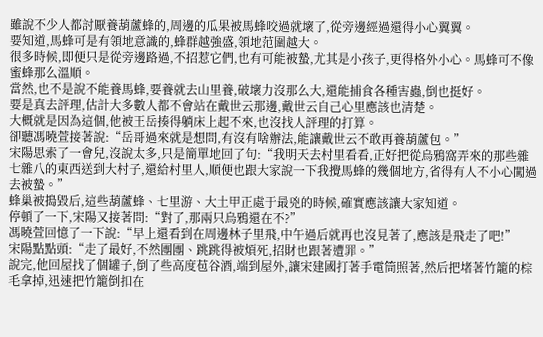雖說不少人都討厭養葫蘆蜂的,周邊的瓜果被馬蜂咬過就壞了,從旁邊經過還得小心翼翼。
要知道,馬蜂可是有領地意識的,蜂群越強盛,領地范圍越大。
很多時候,即便只是從旁邊路過,不招惹它們,也有可能被蟄,尤其是小孩子,更得格外小心。馬蜂可不像蜜蜂那么溫順。
當然,也不是說不能養馬蜂,要養就去山里養,破壞力沒那么大,還能捕食各種害蟲,倒也挺好。
要是真去評理,估計大多數人都不會站在戴世云那邊,戴世云自己心里應該也清楚。
大概就是因為這個,他被王岳揍得躺床上起不來,也沒找人評理的打算。
卻聽馮曉萱接著說:“岳哥過來就是想問,有沒有啥辦法,能讓戴世云不敢再養葫蘆包。”
宋陽思索了一會兒,沒說太多,只是簡單地回了句:“我明天去村里看看,正好把從烏鴉窩弄來的那些雜七雜八的東西送到大村子,還給村里人,順便也跟大家說一下我攪馬蜂的幾個地方,省得有人不小心闖過去被蟄。”
蜂巢被搗毀后,這些葫蘆蜂、七里游、大土甲正處于最兇的時候,確實應該讓大家知道。
停頓了一下,宋陽又接著問:“對了,那兩只烏鴉還在不?”
馮曉萱回憶了一下說:“早上還看到在周邊林子里飛,中午過后就再也沒見著了,應該是飛走了吧!”
宋陽點點頭:“走了最好,不然團團、跳跳得被煩死,招財也跟著遭罪。”
說完,他回屋找了個罐子,倒了些高度苞谷酒,端到屋外,讓宋建國打著手電筒照著,然后把堵著竹籠的棕毛拿掉,迅速把竹籠倒扣在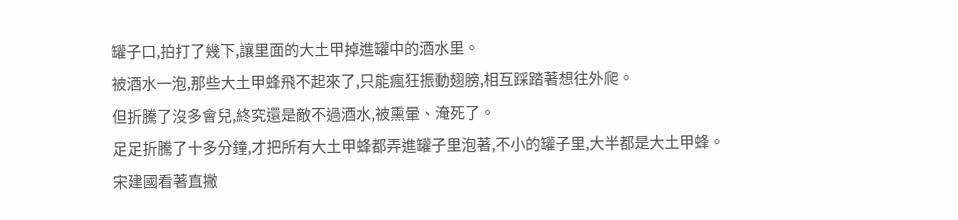罐子口,拍打了幾下,讓里面的大土甲掉進罐中的酒水里。
被酒水一泡,那些大土甲蜂飛不起來了,只能瘋狂振動翅膀,相互踩踏著想往外爬。
但折騰了沒多會兒,終究還是敵不過酒水,被熏暈、淹死了。
足足折騰了十多分鐘,才把所有大土甲蜂都弄進罐子里泡著,不小的罐子里,大半都是大土甲蜂。
宋建國看著直撇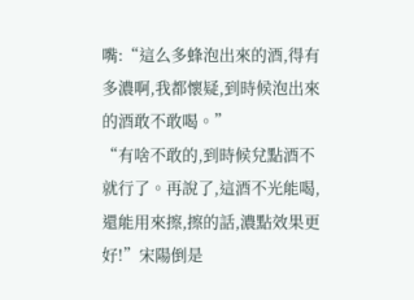嘴:“這么多蜂泡出來的酒,得有多濃啊,我都懷疑,到時候泡出來的酒敢不敢喝。”
“有啥不敢的,到時候兌點酒不就行了。再說了,這酒不光能喝,還能用來擦,擦的話,濃點效果更好!”宋陽倒是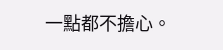一點都不擔心。